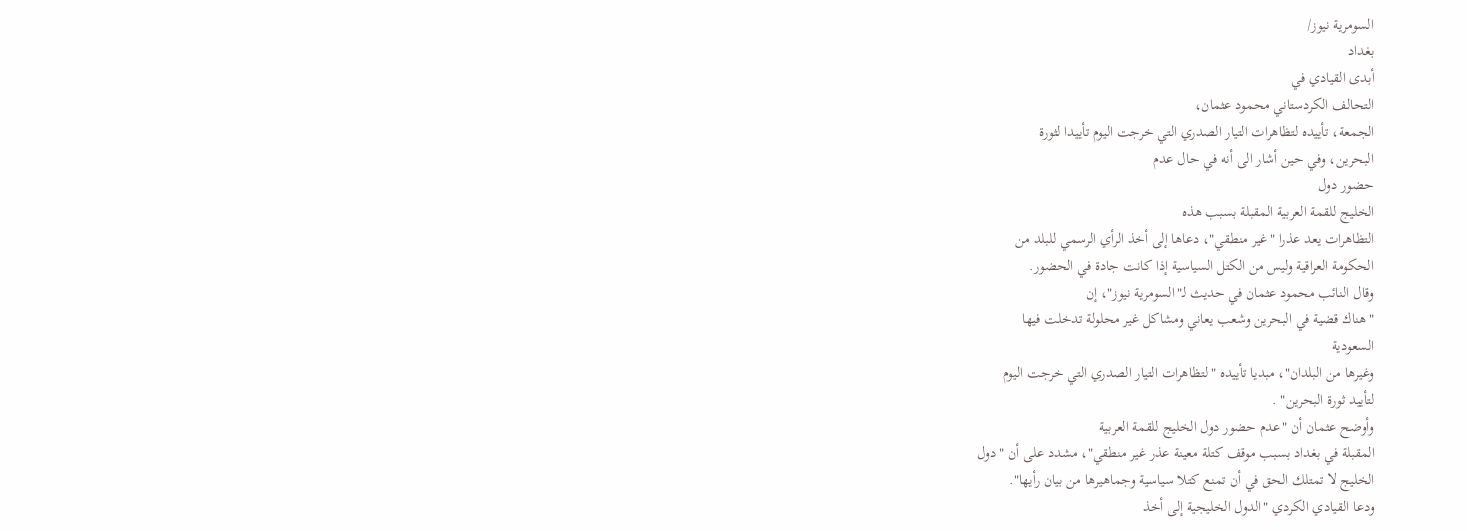السومرية نيوز/
بغداد
أبدى القيادي في
التحالف الكردستاني محمود عثمان،
الجمعة، تأييده لتظاهرات التيار الصدري التي خرجت اليوم تأييدا لثورة
البحرين، وفي حين أشار الى أنه في حال عدم
حضور دول
الخليج للقمة العربية المقبلة بسبب هذه
التظاهرات يعد عذرا "غير منطقي"، دعاها إلى أخذ الرأي الرسمي للبلد من
الحكومة العراقية وليس من الكتل السياسية إذا كانت جادة في الحضور.
وقال النائب محمود عثمان في حديث لـ"السومرية نيوز"، إن
"هناك قضية في البحرين وشعب يعاني ومشاكل غير محلولة تدخلت فيها
السعودية
وغيرها من البلدان"، مبديا تأييده "لتظاهرات التيار الصدري التي خرجت اليوم
لتأييد ثورة البحرين" .
وأوضح عثمان أن "عدم حضور دول الخليج للقمة العربية
المقبلة في بغداد بسبب موقف كتلة معينة عذر غير منطقي"، مشدد على أن "دول
الخليج لا تمتلك الحق في أن تمنع كتلا سياسية وجماهيرها من بيان رأيها".
ودعا القيادي الكردي "الدول الخليجية إلى أخذ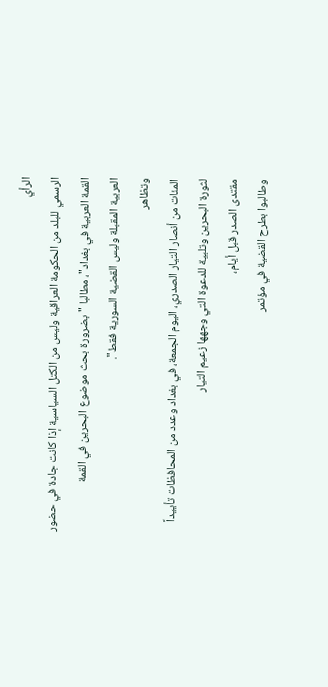الرأي
الرسمي للبلد من الحكومة العراقية وليس من الكتل السياسية إذا كانت جادة في حضور
القمة العربية في بغداد"، مطالبا "بضرورة بحث موضوع البحرين في القمة
العربية المقبلة وليس القضية السورية فقط".
وتظاهر
المئات من أنصار التيار الصدري، اليوم الجمعة، في بغداد وعدد من المحافظات تأييداً
لثورة البحرين وتلبية للدعوة التي وجهها زعيم التيار
مقتدى الصدر قبل أيام،
وطالبوا بطرح القضية في مؤتمر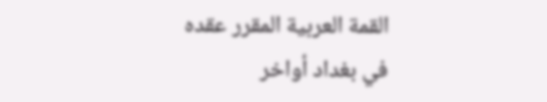القمة العربية المقرر عقده في بغداد أواخر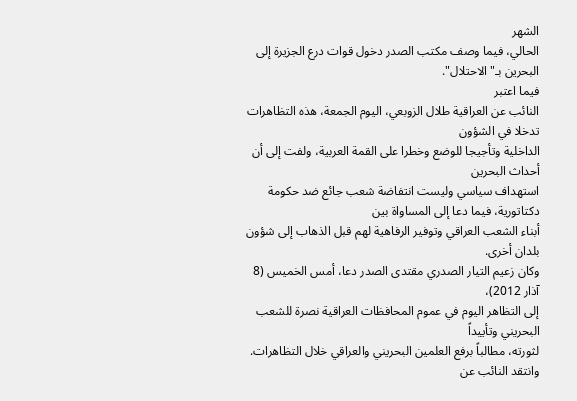الشهر
الحالي، فيما وصف مكتب الصدر دخول قوات درع الجزيرة إلى البحرين بـ"الاحتلال".
فيما اعتبر
النائب عن العراقية طلال الزوبعي، اليوم الجمعة، هذه التظاهرات تدخلا في الشؤون
الداخلية وتأجيجا للوضع وخطرا على القمة العربية، ولفت إلى أن أحداث البحرين
استهداف سياسي وليست انتفاضة شعب جائع ضد حكومة دكتاتورية، فيما دعا إلى المساواة بين
أبناء الشعب العراقي وتوفير الرفاهية لهم قبل الذهاب إلى شؤون بلدان أخرى.
وكان زعيم التيار الصدري مقتدى الصدر دعا، أمس الخميس (8 آذار 2012)،
إلى التظاهر اليوم في عموم المحافظات العراقية نصرة للشعب البحريني وتأييداً
لثورته، مطالباً برفع العلمين البحريني والعراقي خلال التظاهرات.
وانتقد النائب عن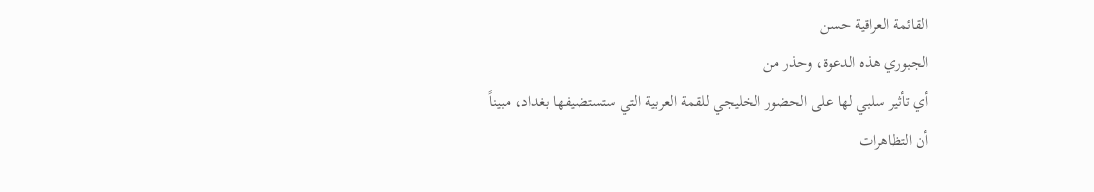القائمة العراقية حسن
الجبوري هذه الدعوة، وحذر من
أي تأثير سلبي لها على الحضور الخليجي للقمة العربية التي ستستضيفها بغداد، مبيناً
أن التظاهرات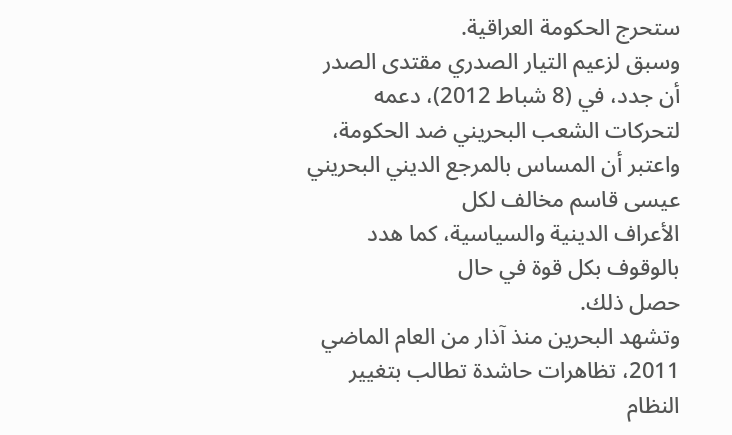ستحرج الحكومة العراقية.
وسبق لزعيم التيار الصدري مقتدى الصدر أن جدد، في (8 شباط 2012)، دعمه
لتحركات الشعب البحريني ضد الحكومة، واعتبر أن المساس بالمرجع الديني البحريني
عيسى قاسم مخالف لكل
الأعراف الدينية والسياسية، كما هدد بالوقوف بكل قوة في حال
حصل ذلك.
وتشهد البحرين منذ آذار من العام الماضي 2011، تظاهرات حاشدة تطالب بتغيير النظام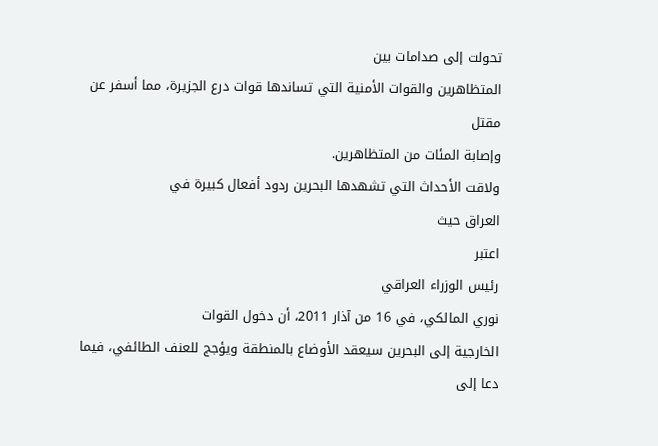تحولت إلى صدامات بين
المتظاهرين والقوات الأمنية التي تساندها قوات درع الجزيرة، مما أسفر عن مقتل
وإصابة المئات من المتظاهرين.
ولاقت الأحداث التي تشهدها البحرين ردود أفعال كبيرة في
العراق حيث
اعتبر
رئيس الوزراء العراقي
نوري المالكي، في 16 من آذار 2011، أن دخول القوات
الخارجية إلى البحرين سيعقد الأوضاع بالمنطقة ويؤجج للعنف الطائفي، فيما دعا إلى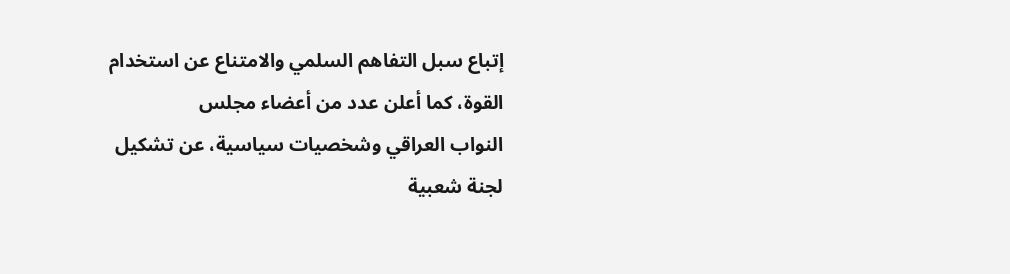إتباع سبل التفاهم السلمي والامتناع عن استخدام القوة، كما أعلن عدد من أعضاء مجلس
النواب العراقي وشخصيات سياسية، عن تشكيل لجنة شعبية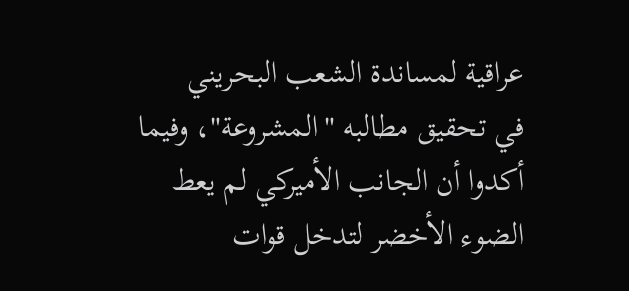عراقية لمساندة الشعب البحريني
في تحقيق مطالبه "المشروعة"، وفيما أكدوا أن الجانب الأميركي لم يعط
الضوء الأخضر لتدخل قوات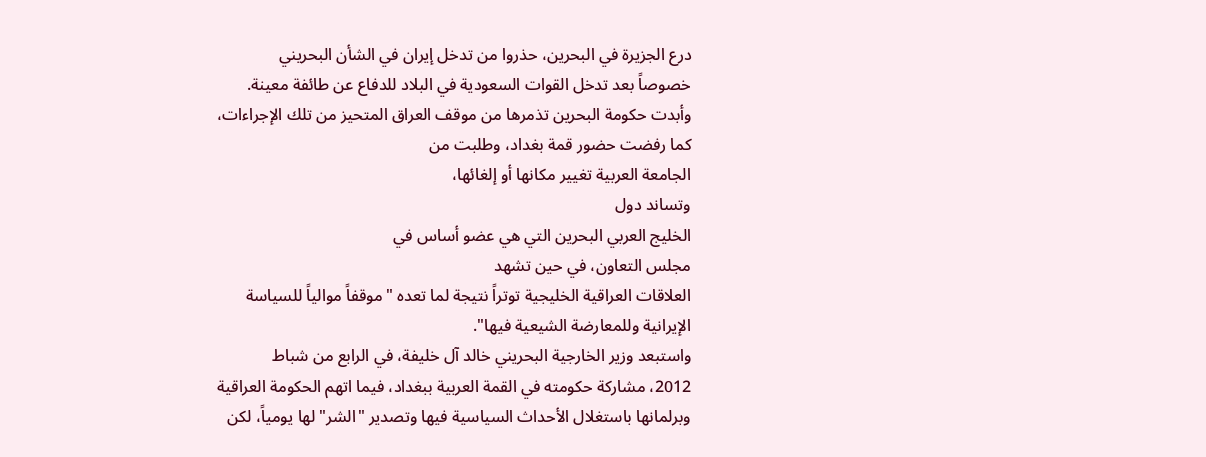درع الجزيرة في البحرين، حذروا من تدخل إيران في الشأن البحريني
خصوصاً بعد تدخل القوات السعودية في البلاد للدفاع عن طائفة معينة.
وأبدت حكومة البحرين تذمرها من موقف العراق المتحيز من تلك الإجراءات،
كما رفضت حضور قمة بغداد، وطلبت من
الجامعة العربية تغيير مكانها أو إلغائها،
وتساند دول
الخليج العربي البحرين التي هي عضو أساس في
مجلس التعاون، في حين تشهد
العلاقات العراقية الخليجية توتراً نتيجة لما تعده "موقفاً موالياً للسياسة
الإيرانية وللمعارضة الشيعية فيها".
واستبعد وزير الخارجية البحريني خالد آل خليفة، في الرابع من شباط
2012، مشاركة حكومته في القمة العربية ببغداد، فيما اتهم الحكومة العراقية
وبرلمانها باستغلال الأحداث السياسية فيها وتصدير "الشر" لها يومياً، لكن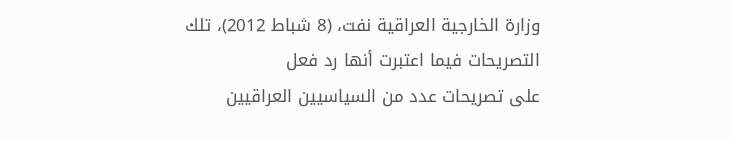وزارة الخارجية العراقية نفت، (8 شباط 2012)، تلك التصريحات فيما اعتبرت أنها رد فعل
على تصريحات عدد من السياسيين العراقيين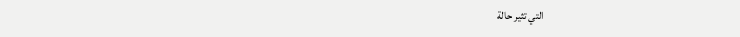التي تثير حالة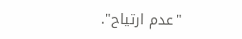"عدم ارتياح".